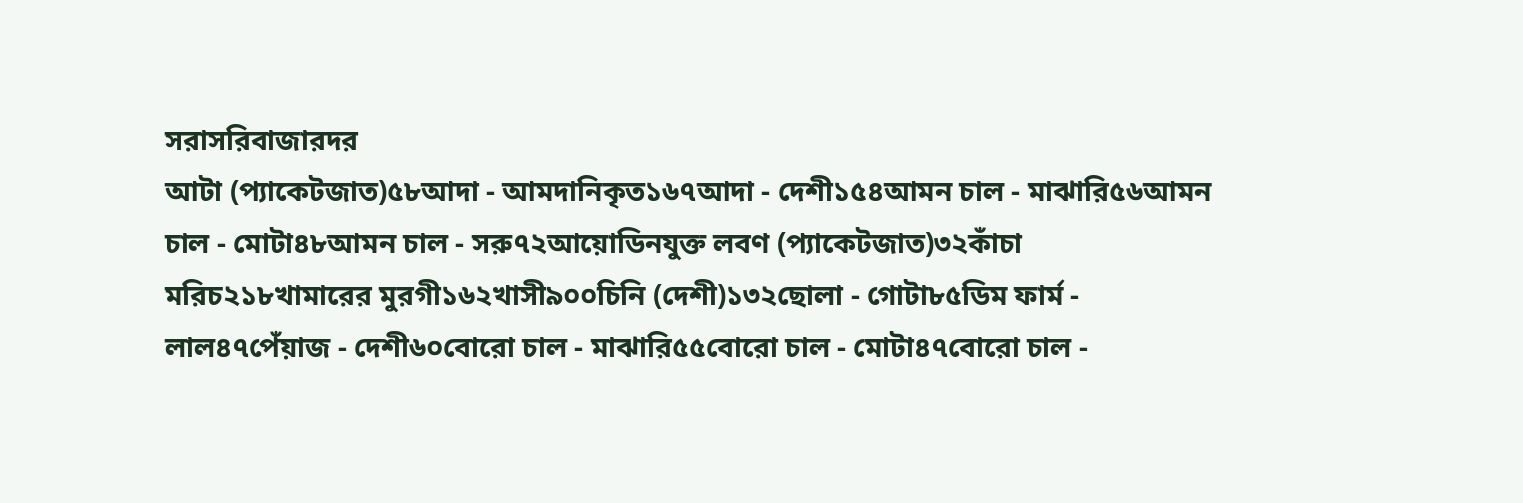সরাসরিবাজারদর
আটা (প্যাকেটজাত)৫৮আদা - আমদানিকৃত১৬৭আদা - দেশী১৫৪আমন চাল - মাঝারি৫৬আমন চাল - মোটা৪৮আমন চাল - সরু৭২আয়োডিনযুক্ত লবণ (প্যাকেটজাত)৩২কাঁচা মরিচ২১৮খামারের মুরগী১৬২খাসী৯০০চিনি (দেশী)১৩২ছোলা - গোটা৮৫ডিম ফার্ম - লাল৪৭পেঁয়াজ - দেশী৬০বোরো চাল - মাঝারি৫৫বোরো চাল - মোটা৪৭বোরো চাল -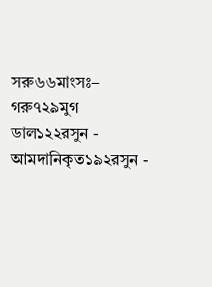সরু৬৬মাংসঃ– গরু৭২৯মুগ ডাল১২২রসুন - আমদানিকৃত১৯২রসুন -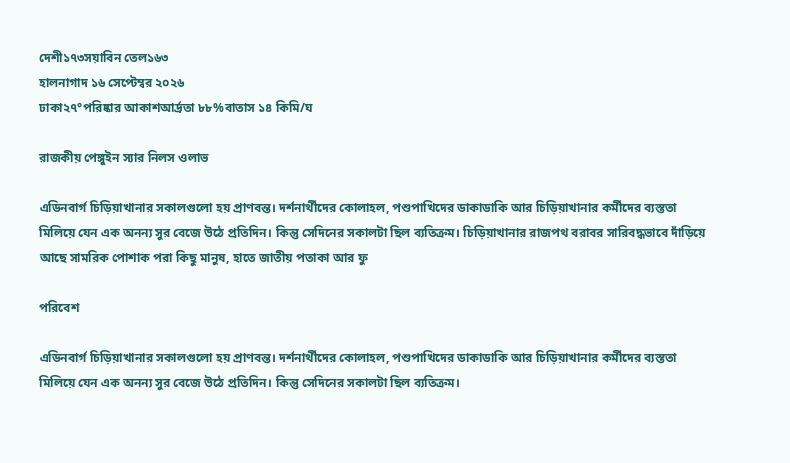দেশী১৭৩সয়াবিন তেল১৬৩
হালনাগাদ ১৬ সেপ্টেম্বর ২০২৬
ঢাকা২৭°পরিষ্কার আকাশআর্দ্রতা ৮৮%বাতাস ১৪ কিমি/ঘ

রাজকীয় পেঙ্গুইন স্যার নিলস ওলাভ

এডিনবার্গ চিড়িয়াখানার সকালগুলো হয় প্রাণবন্ত। দর্শনার্থীদের কোলাহল, পশুপাখিদের ডাকাডাকি আর চিড়িয়াখানার কর্মীদের ব্যস্ততা মিলিয়ে যেন এক অনন্য সুর বেজে উঠে প্রতিদিন। কিন্তু সেদিনের সকালটা ছিল ব্যতিক্রম। চিড়িয়াখানার রাজপথ বরাবর সারিবদ্ধভাবে দাঁড়িয়ে আছে সামরিক পোশাক পরা কিছু মানুষ, হাতে জাতীয় পতাকা আর ফু

পরিবেশ

এডিনবার্গ চিড়িয়াখানার সকালগুলো হয় প্রাণবন্ত। দর্শনার্থীদের কোলাহল, পশুপাখিদের ডাকাডাকি আর চিড়িয়াখানার কর্মীদের ব্যস্ততা মিলিয়ে যেন এক অনন্য সুর বেজে উঠে প্রতিদিন। কিন্তু সেদিনের সকালটা ছিল ব্যতিক্রম।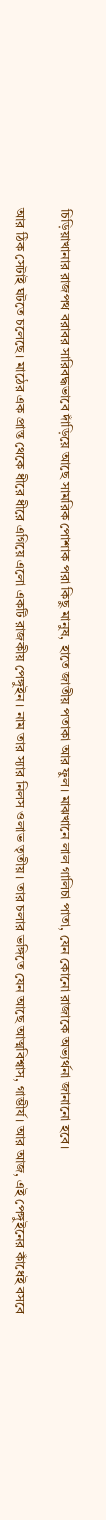চিড়িয়াখানার রাজপথ বরাবর সারিবদ্ধভাবে দাঁড়িয়ে আছে সামরিক পোশাক পরা কিছু মানুষ, হাতে জাতীয় পতাকা আর ফুল। মাঝখানে লাল গালিচা পাতা, যেন কোনো রাজাকে অভ্যর্থনা জানানো হবে।

আর ঠিক সেটাই ঘটতে চলেছে। মাঠের এক প্রান্ত থেকে ধীরে ধীরে এগিয়ে এলো একটি রাজকীয় পেঙ্গুইন। নাম তার স্যার নিলস ওলাভ তৃতীয়। তার চলার ভঙ্গিতে যেন আছে আত্মবিশ্বাস, গাম্ভীর্য। আর আজ, এই পেঙ্গুইনের কাঁধেই বসবে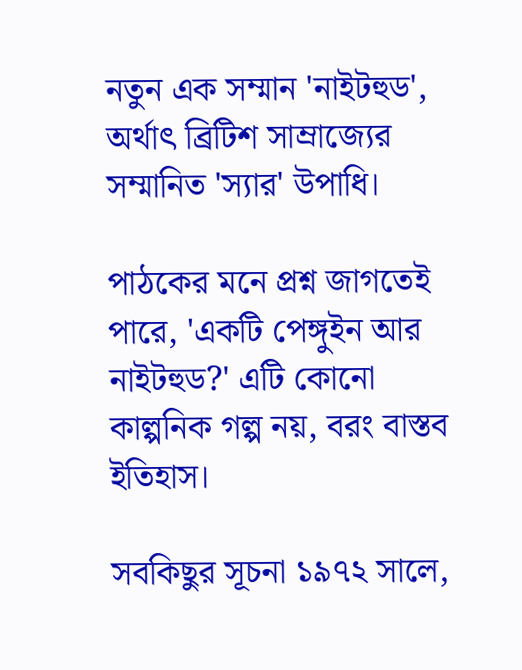নতুন এক সম্মান 'নাইটহুড', অর্থাৎ ব্রিটিশ সাম্রাজ্যের সম্মানিত 'স্যার' উপাধি।

পাঠকের মনে প্রশ্ন জাগতেই পারে, 'একটি পেঙ্গুইন আর নাইটহুড?' এটি কোনো কাল্পনিক গল্প নয়, বরং বাস্তব ইতিহাস।

সবকিছুর সূচনা ১৯৭২ সালে,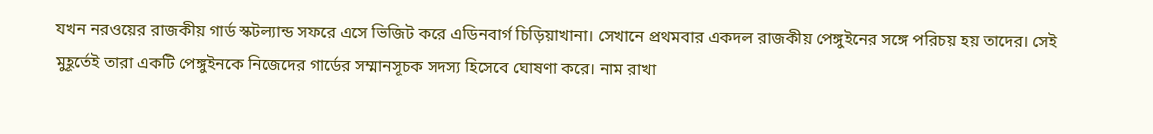যখন নরওয়ের রাজকীয় গার্ড স্কটল্যান্ড সফরে এসে ভিজিট করে এডিনবার্গ চিড়িয়াখানা। সেখানে প্রথমবার একদল রাজকীয় পেঙ্গুইনের সঙ্গে পরিচয় হয় তাদের। সেই মুহূর্তেই তারা একটি পেঙ্গুইনকে নিজেদের গার্ডের সম্মানসূচক সদস্য হিসেবে ঘোষণা করে। নাম রাখা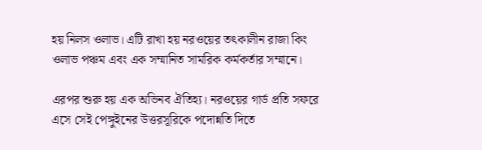হয় নিলস ওলাভ। এটি রাখা হয় নরওয়ের তৎকালীন রাজা কিং ওলাভ পঞ্চম এবং এক সম্মানিত সামরিক কর্মকর্তার সম্মানে।

এরপর শুরু হয় এক অভিনব ঐতিহ্য। নরওয়ের গার্ড প্রতি সফরে এসে সেই পেঙ্গুইনের উত্তরসূরিকে পদোন্নতি দিতে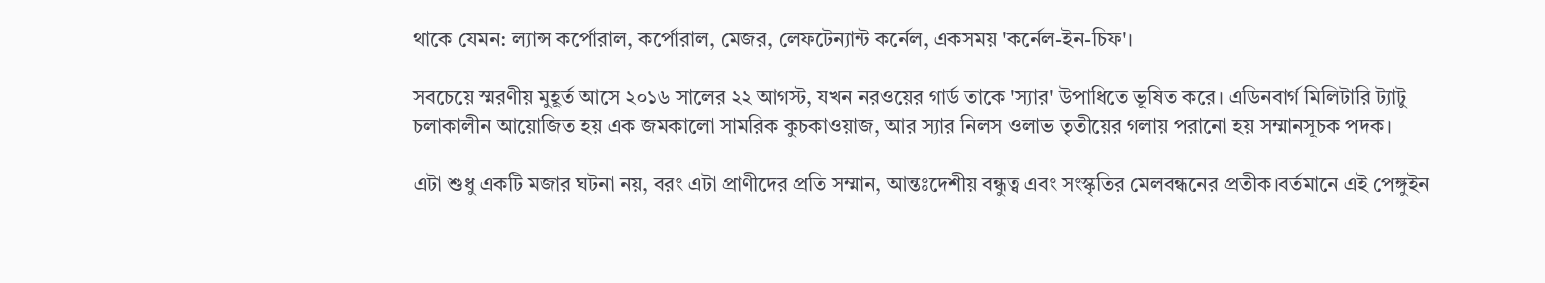থাকে যেমন: ল্যান্স কর্পোরাল, কর্পোরাল, মেজর, লেফটেন্যান্ট কর্নেল, একসময় 'কর্নেল-ইন-চিফ'।

সবচেয়ে স্মরণীয় মুহূর্ত আসে ২০১৬ সালের ২২ আগস্ট, যখন নরওয়ের গার্ড তাকে 'স্যার' উপাধিতে ভূষিত করে। এডিনবার্গ মিলিটারি ট্যাটু চলাকালীন আয়োজিত হয় এক জমকালো সামরিক কুচকাওয়াজ, আর স্যার নিলস ওলাভ তৃতীয়ের গলায় পরানো হয় সম্মানসূচক পদক।

এটা শুধু একটি মজার ঘটনা নয়, বরং এটা প্রাণীদের প্রতি সম্মান, আন্তঃদেশীয় বন্ধুত্ব এবং সংস্কৃতির মেলবন্ধনের প্রতীক।বর্তমানে এই পেঙ্গুইন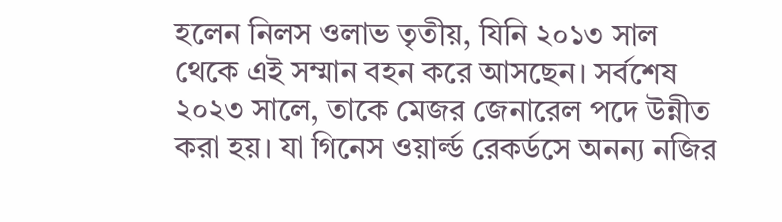হলেন নিলস ওলাভ তৃতীয়, যিনি ২০১৩ সাল থেকে এই সম্মান বহন করে আসছেন। সর্বশেষ ২০২৩ সালে, তাকে মেজর জেনারেল পদে উন্নীত করা হয়। যা গিনেস ওয়ার্ল্ড রেকর্ডসে অনন্য নজির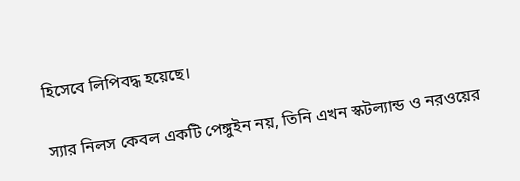হিসেবে লিপিবদ্ধ হয়েছে।

স্যার নিলস কেবল একটি পেঙ্গুইন নয়, তিনি এখন স্কটল্যান্ড ও নরওয়ের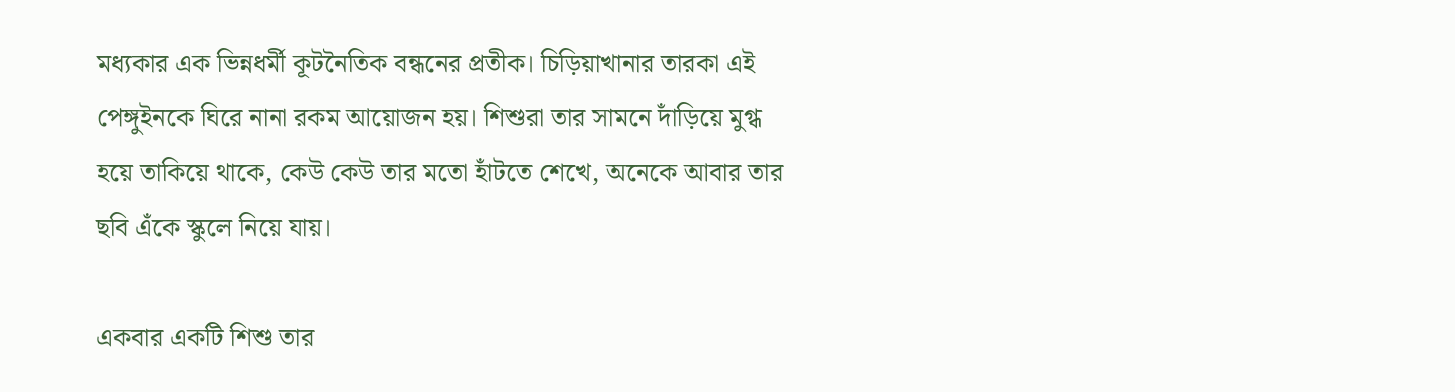মধ্যকার এক ভিন্নধর্মী কূটনৈতিক বন্ধনের প্রতীক। চিড়িয়াখানার তারকা এই পেঙ্গুইনকে ঘিরে নানা রকম আয়োজন হয়। শিশুরা তার সামনে দাঁড়িয়ে মুগ্ধ হয়ে তাকিয়ে থাকে, কেউ কেউ তার মতো হাঁটতে শেখে, অনেকে আবার তার ছবি এঁকে স্কুলে নিয়ে যায়।

একবার একটি শিশু তার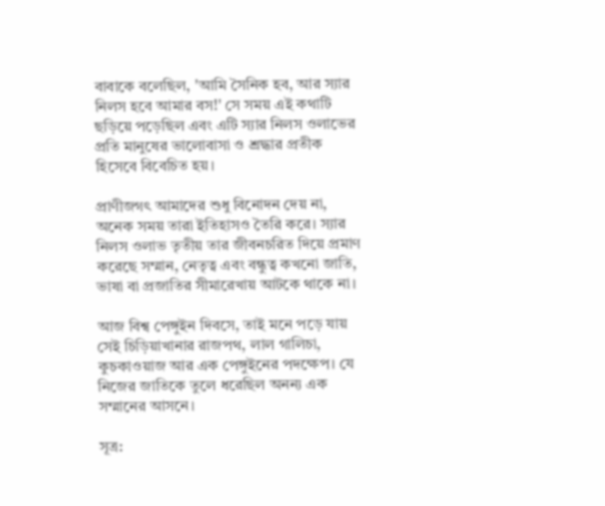বাবাকে বলেছিল, 'আমি সৈনিক হব, আর স্যার নিলস হবে আমার বস!' সে সময় এই কথাটি ছড়িয়ে পড়েছিল এবং এটি স্যার নিলস ওলাভের প্রতি মানুষের ভালোবাসা ও শ্রদ্ধার প্রতীক হিসেবে বিবেচিত হয়।

প্রাণীজগৎ আমাদের শুধু বিনোদন দেয় না, অনেক সময় তারা ইতিহাসও তৈরি করে। স্যার নিলস ওলাভ তৃতীয় তার জীবনচরিত দিয়ে প্রমাণ করেছে সম্মান, নেতৃত্ব এবং বন্ধুত্ব কখনো জাতি, ভাষা বা প্রজাতির সীমারেখায় আটকে থাকে না।

আজ বিশ্ব পেঙ্গুইন দিবসে, তাই মনে পড়ে যায় সেই চিড়িয়াখানার রাজপথ, লাল গালিচা, কুচকাওয়াজ আর এক পেঙ্গুইনের পদক্ষেপ। যে নিজের জাতিকে তুলে ধরেছিল অনন্য এক সম্মানের আসনে।

সূত্র: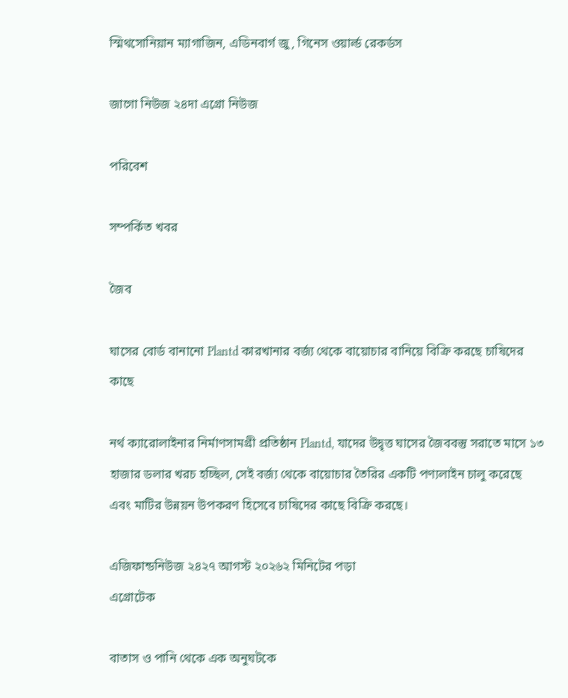স্মিথসোনিয়ান ম্যাগাজিন, এডিনবার্গ জু, গিনেস ওয়ার্ল্ড রেকর্ডস

জাগো নিউজ ২৪দা এগ্রো নিউজ

পরিবেশ

সম্পর্কিত খবর

জৈব

ঘাসের বোর্ড বানানো Plantd কারখানার বর্জ্য থেকে বায়োচার বানিয়ে বিক্রি করছে চাষিদের কাছে

নর্থ ক্যারোলাইনার নির্মাণসামগ্রী প্রতিষ্ঠান Plantd, যাদের উদ্বৃত্ত ঘাসের জৈববস্তু সরাতে মাসে ১৩ হাজার ডলার খরচ হচ্ছিল, সেই বর্জ্য থেকে বায়োচার তৈরির একটি পণ্যলাইন চালু করেছে এবং মাটির উন্নয়ন উপকরণ হিসেবে চাষিদের কাছে বিক্রি করছে।

এজিফান্ডনিউজ ২৪২৭ আগস্ট ২০২৬২ মিনিটের পড়া
এগ্রোটেক

বাতাস ও পানি থেকে এক অনুঘটকে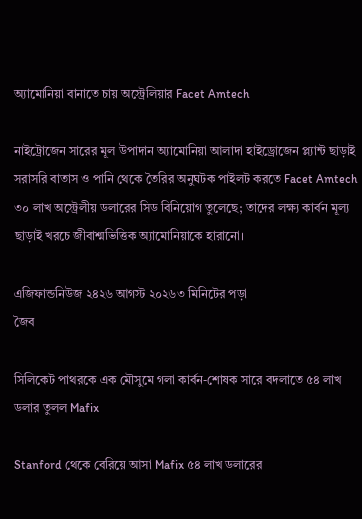অ্যামোনিয়া বানাতে চায় অস্ট্রেলিয়ার Facet Amtech

নাইট্রোজেন সারের মূল উপাদান অ্যামোনিয়া আলাদা হাইড্রোজেন প্ল্যান্ট ছাড়াই সরাসরি বাতাস ও পানি থেকে তৈরির অনুঘটক পাইলট করতে Facet Amtech ৩০ লাখ অস্ট্রেলীয় ডলারের সিড বিনিয়োগ তুলেছে; তাদের লক্ষ্য কার্বন মূল্য ছাড়াই খরচে জীবাশ্মভিত্তিক অ্যামোনিয়াকে হারানো।

এজিফান্ডনিউজ ২৪২৬ আগস্ট ২০২৬৩ মিনিটের পড়া
জৈব

সিলিকেট পাথরকে এক মৌসুমে গলা কার্বন-শোষক সারে বদলাতে ৫৪ লাখ ডলার তুলল Mafix

Stanford থেকে বেরিয়ে আসা Mafix ৫৪ লাখ ডলারের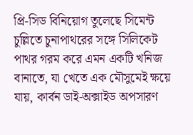প্রি-সিড বিনিয়োগ তুলেছে সিমেন্ট চুল্লিতে চুনাপাথরের সঙ্গে সিলিকেট পাথর গরম করে এমন একটি খনিজ বানাতে, যা খেতে এক মৌসুমেই ক্ষয়ে যায়, কার্বন ডাই-অক্সাইড অপসারণ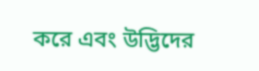করে এবং উদ্ভিদের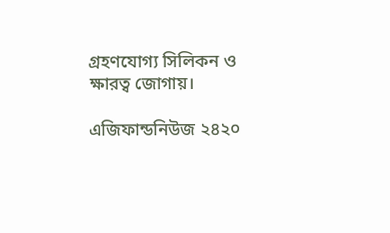গ্রহণযোগ্য সিলিকন ও ক্ষারত্ব জোগায়।

এজিফান্ডনিউজ ২৪২০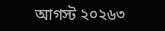আগস্ট ২০২৬৩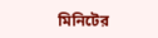মিনিটের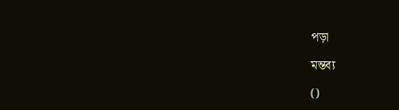পড়া

মন্তব্য

()